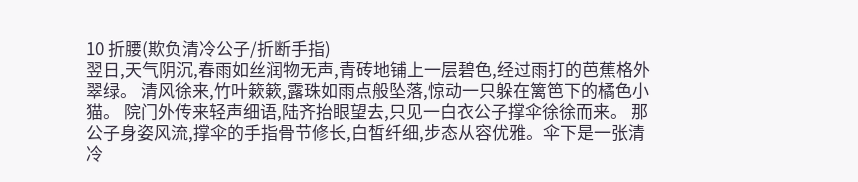10 折腰(欺负清冷公子/折断手指)
翌日,天气阴沉,春雨如丝润物无声,青砖地铺上一层碧色,经过雨打的芭蕉格外翠绿。 清风徐来,竹叶簌簌,露珠如雨点般坠落,惊动一只躲在篱笆下的橘色小猫。 院门外传来轻声细语,陆齐抬眼望去,只见一白衣公子撑伞徐徐而来。 那公子身姿风流,撑伞的手指骨节修长,白皙纤细,步态从容优雅。伞下是一张清冷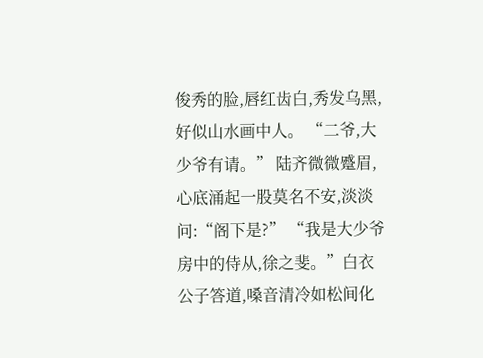俊秀的脸,唇红齿白,秀发乌黑,好似山水画中人。 “二爷,大少爷有请。” 陆齐微微蹙眉,心底涌起一股莫名不安,淡淡问:“阁下是?” “我是大少爷房中的侍从,徐之斐。”白衣公子答道,嗓音清冷如松间化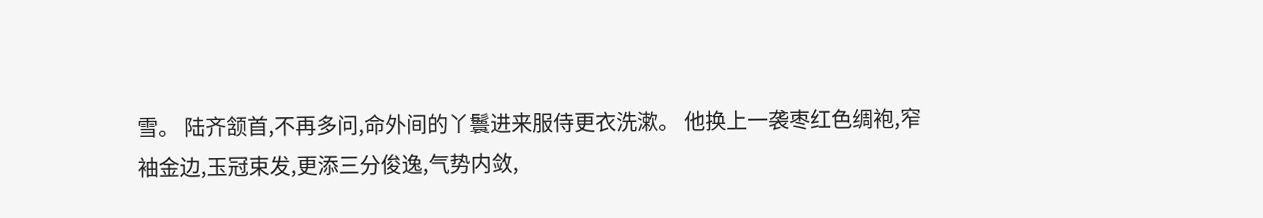雪。 陆齐颔首,不再多问,命外间的丫鬟进来服侍更衣洗漱。 他换上一袭枣红色绸袍,窄袖金边,玉冠束发,更添三分俊逸,气势内敛,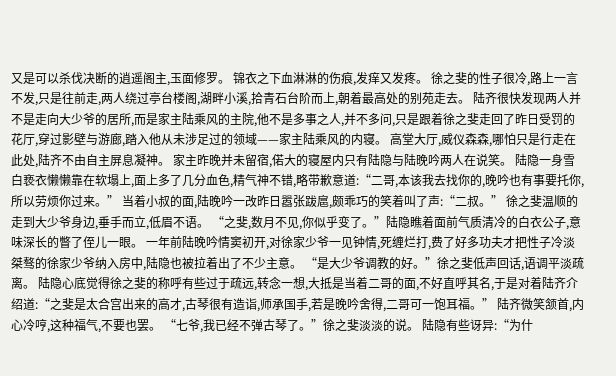又是可以杀伐决断的逍遥阁主,玉面修罗。 锦衣之下血淋淋的伤痕,发痒又发疼。 徐之斐的性子很冷,路上一言不发,只是往前走,两人绕过亭台楼阁,湖畔小溪,拾青石台阶而上,朝着最高处的别苑走去。 陆齐很快发现两人并不是走向大少爷的居所,而是家主陆乘风的主院,他不是多事之人,并不多问,只是跟着徐之斐走回了昨日受罚的花厅,穿过影壁与游廊,踏入他从未涉足过的领域——家主陆乘风的内寝。 高堂大厅,威仪森森,哪怕只是行走在此处,陆齐不由自主屏息凝神。 家主昨晚并未留宿,偌大的寝屋内只有陆隐与陆晚吟两人在说笑。 陆隐一身雪白亵衣懒懒靠在软塌上,面上多了几分血色,精气神不错,略带歉意道:“二哥,本该我去找你的,晚吟也有事要托你,所以劳烦你过来。” 当着小叔的面,陆晚吟一改昨日嚣张跋扈,颇乖巧的笑着叫了声:“二叔。” 徐之斐温顺的走到大少爷身边,垂手而立,低眉不语。 “之斐,数月不见,你似乎变了。”陆隐瞧着面前气质清冷的白衣公子,意味深长的瞥了侄儿一眼。 一年前陆晚吟情窦初开,对徐家少爷一见钟情,死缠烂打,费了好多功夫才把性子冷淡桀骜的徐家少爷纳入房中,陆隐也被拉着出了不少主意。 “是大少爷调教的好。”徐之斐低声回话,语调平淡疏离。 陆隐心底觉得徐之斐的称呼有些过于疏远,转念一想,大抵是当着二哥的面,不好直呼其名,于是对着陆齐介绍道:“之斐是太合宫出来的高才,古琴很有造诣,师承国手,若是晚吟舍得,二哥可一饱耳福。” 陆齐微笑颔首,内心冷哼,这种福气,不要也罢。 “七爷,我已经不弹古琴了。”徐之斐淡淡的说。 陆隐有些讶异:“为什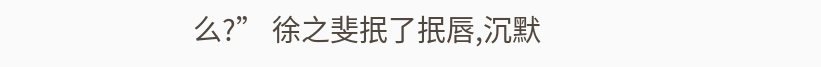么?” 徐之斐抿了抿唇,沉默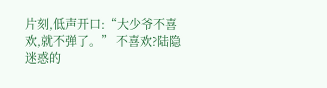片刻,低声开口:“大少爷不喜欢,就不弹了。” 不喜欢?陆隐迷惑的